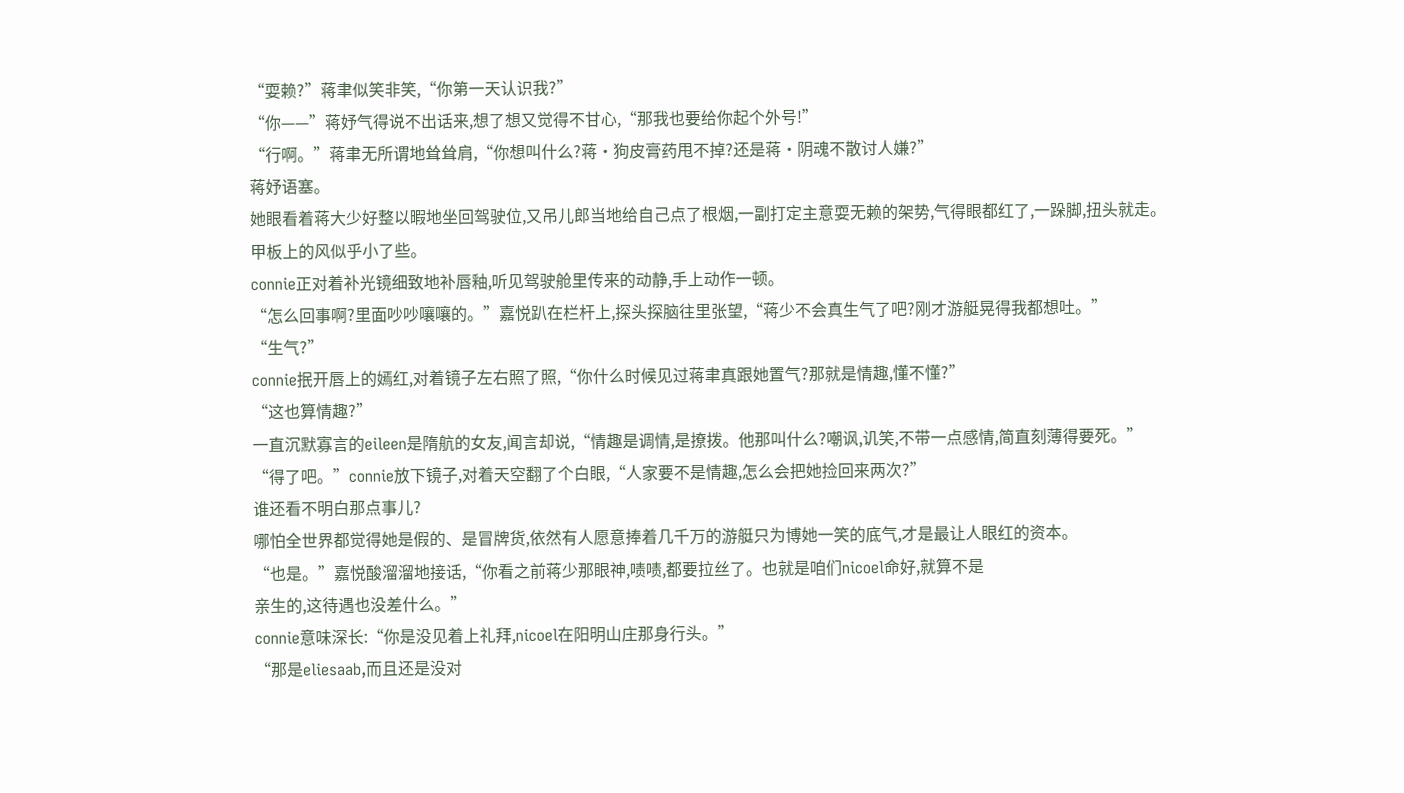“耍赖?”蒋聿似笑非笑,“你第一天认识我?”
“你——”蒋妤气得说不出话来,想了想又觉得不甘心,“那我也要给你起个外号!”
“行啊。”蒋聿无所谓地耸耸肩,“你想叫什么?蒋·狗皮膏药甩不掉?还是蒋·阴魂不散讨人嫌?”
蒋妤语塞。
她眼看着蒋大少好整以暇地坐回驾驶位,又吊儿郎当地给自己点了根烟,一副打定主意耍无赖的架势,气得眼都红了,一跺脚,扭头就走。
甲板上的风似乎小了些。
connie正对着补光镜细致地补唇釉,听见驾驶舱里传来的动静,手上动作一顿。
“怎么回事啊?里面吵吵嚷嚷的。”嘉悦趴在栏杆上,探头探脑往里张望,“蒋少不会真生气了吧?刚才游艇晃得我都想吐。”
“生气?”
connie抿开唇上的嫣红,对着镜子左右照了照,“你什么时候见过蒋聿真跟她置气?那就是情趣,懂不懂?”
“这也算情趣?”
一直沉默寡言的eileen是隋航的女友,闻言却说,“情趣是调情,是撩拨。他那叫什么?嘲讽,讥笑,不带一点感情,简直刻薄得要死。”
“得了吧。”connie放下镜子,对着天空翻了个白眼,“人家要不是情趣,怎么会把她捡回来两次?”
谁还看不明白那点事儿?
哪怕全世界都觉得她是假的、是冒牌货,依然有人愿意捧着几千万的游艇只为博她一笑的底气,才是最让人眼红的资本。
“也是。”嘉悦酸溜溜地接话,“你看之前蒋少那眼神,啧啧,都要拉丝了。也就是咱们nicoel命好,就算不是
亲生的,这待遇也没差什么。”
connie意味深长:“你是没见着上礼拜,nicoel在阳明山庄那身行头。”
“那是eliesaab,而且还是没对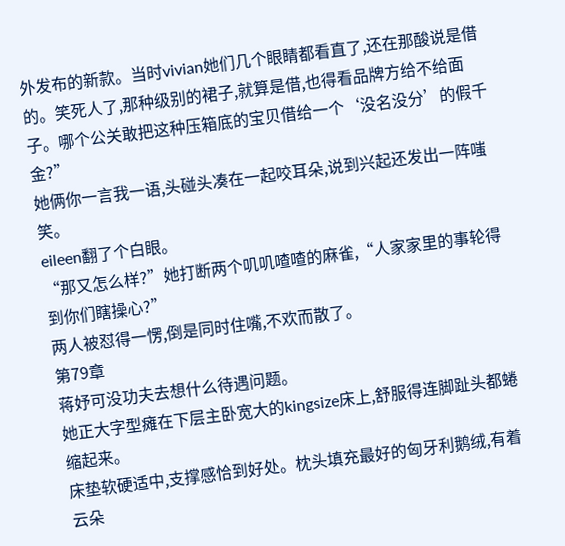外发布的新款。当时vivian她们几个眼睛都看直了,还在那酸说是借的。笑死人了,那种级别的裙子,就算是借,也得看品牌方给不给面子。哪个公关敢把这种压箱底的宝贝借给一个‘没名没分’的假千金?”
她俩你一言我一语,头碰头凑在一起咬耳朵,说到兴起还发出一阵嗤笑。
eileen翻了个白眼。
“那又怎么样?”她打断两个叽叽喳喳的麻雀,“人家家里的事轮得到你们瞎操心?”
两人被怼得一愣,倒是同时住嘴,不欢而散了。
第79章
蒋妤可没功夫去想什么待遇问题。
她正大字型瘫在下层主卧宽大的kingsize床上,舒服得连脚趾头都蜷缩起来。
床垫软硬适中,支撑感恰到好处。枕头填充最好的匈牙利鹅绒,有着云朵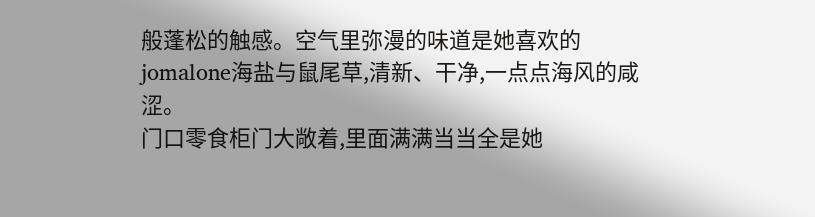般蓬松的触感。空气里弥漫的味道是她喜欢的jomalone海盐与鼠尾草,清新、干净,一点点海风的咸涩。
门口零食柜门大敞着,里面满满当当全是她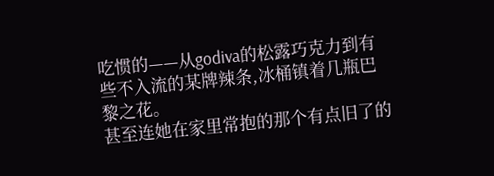吃惯的——从godiva的松露巧克力到有些不入流的某牌辣条,冰桶镇着几瓶巴黎之花。
甚至连她在家里常抱的那个有点旧了的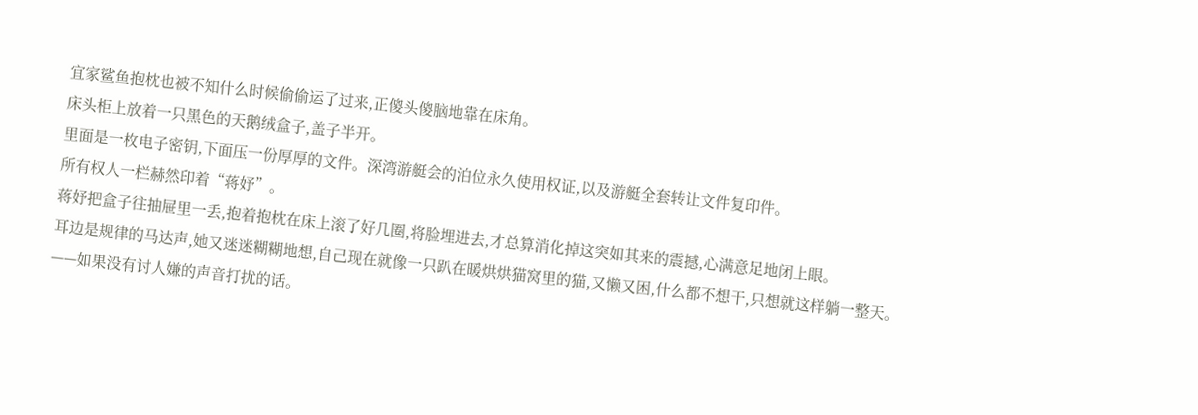宜家鲨鱼抱枕也被不知什么时候偷偷运了过来,正傻头傻脑地靠在床角。
床头柜上放着一只黑色的天鹅绒盒子,盖子半开。
里面是一枚电子密钥,下面压一份厚厚的文件。深湾游艇会的泊位永久使用权证,以及游艇全套转让文件复印件。
所有权人一栏赫然印着“蒋妤”。
蒋妤把盒子往抽屉里一丢,抱着抱枕在床上滚了好几圈,将脸埋进去,才总算消化掉这突如其来的震撼,心满意足地闭上眼。
耳边是规律的马达声,她又迷迷糊糊地想,自己现在就像一只趴在暖烘烘猫窝里的猫,又懒又困,什么都不想干,只想就这样躺一整天。
——如果没有讨人嫌的声音打扰的话。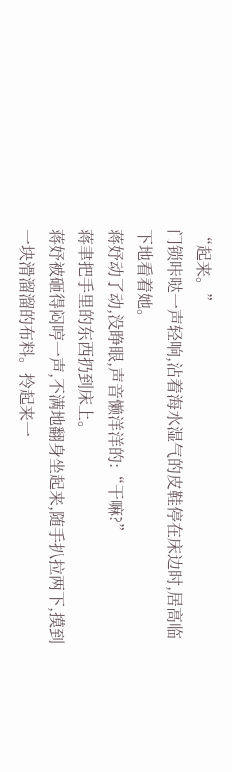“起来。”
门锁咔哒一声轻响,沾着海水湿气的皮鞋停在床边时,居高临下地看着她。
蒋妤动了动,没睁眼,声音懒洋洋的:“干嘛?”
蒋聿把手里的东西扔到床上。
蒋妤被砸得闷哼一声,不满地翻身坐起来,随手扒拉两下,摸到一块滑溜溜的布料。拎起来一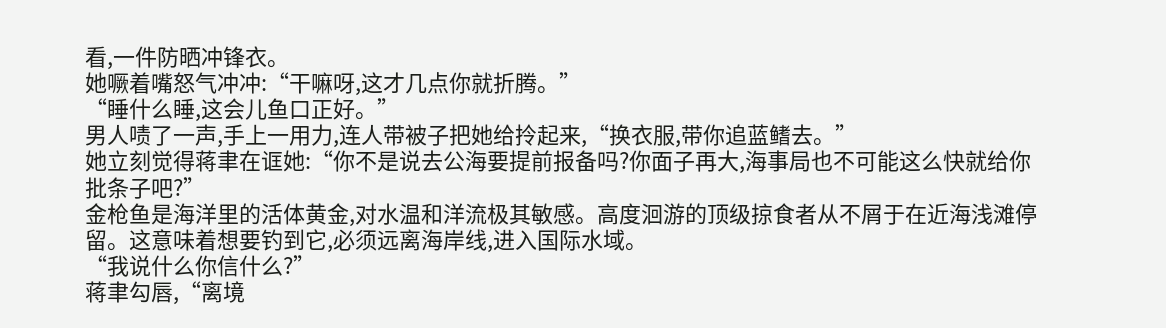看,一件防晒冲锋衣。
她噘着嘴怒气冲冲:“干嘛呀,这才几点你就折腾。”
“睡什么睡,这会儿鱼口正好。”
男人啧了一声,手上一用力,连人带被子把她给拎起来,“换衣服,带你追蓝鳍去。”
她立刻觉得蒋聿在诓她:“你不是说去公海要提前报备吗?你面子再大,海事局也不可能这么快就给你批条子吧?”
金枪鱼是海洋里的活体黄金,对水温和洋流极其敏感。高度洄游的顶级掠食者从不屑于在近海浅滩停留。这意味着想要钓到它,必须远离海岸线,进入国际水域。
“我说什么你信什么?”
蒋聿勾唇,“离境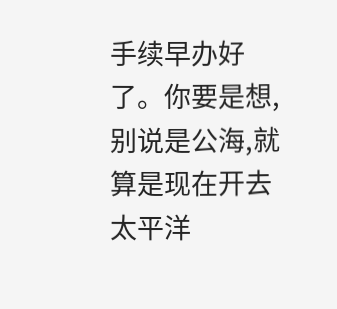手续早办好了。你要是想,别说是公海,就算是现在开去太平洋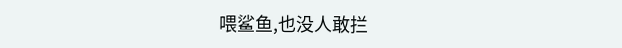喂鲨鱼,也没人敢拦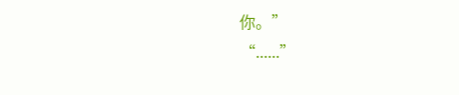你。”
“......”